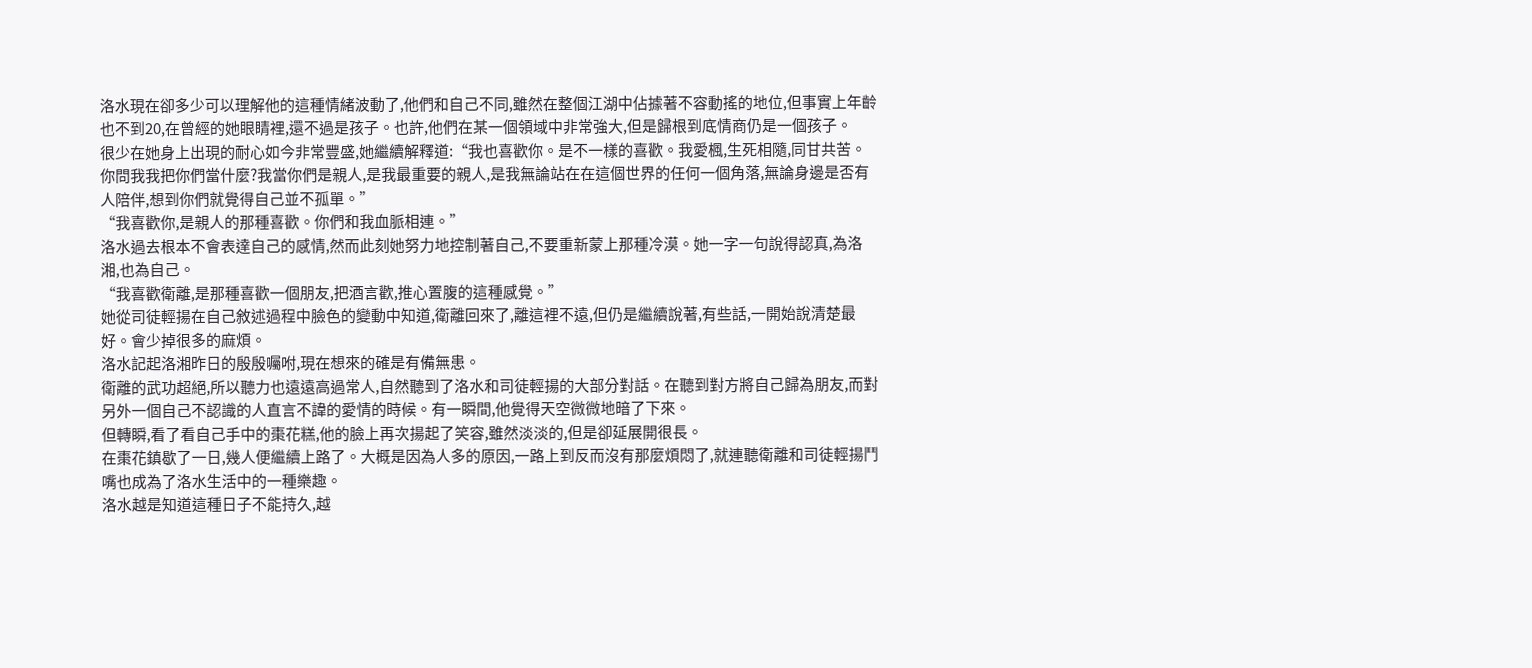洛水現在卻多少可以理解他的這種情緒波動了,他們和自己不同,雖然在整個江湖中佔據著不容動搖的地位,但事實上年齡也不到20,在曾經的她眼睛裡,還不過是孩子。也許,他們在某一個領域中非常強大,但是歸根到底情商仍是一個孩子。
很少在她身上出現的耐心如今非常豐盛,她繼續解釋道:“我也喜歡你。是不一樣的喜歡。我愛楓,生死相隨,同甘共苦。你問我我把你們當什麼?我當你們是親人,是我最重要的親人,是我無論站在在這個世界的任何一個角落,無論身邊是否有人陪伴,想到你們就覺得自己並不孤單。”
“我喜歡你,是親人的那種喜歡。你們和我血脈相連。”
洛水過去根本不會表達自己的感情,然而此刻她努力地控制著自己,不要重新蒙上那種冷漠。她一字一句說得認真,為洛湘,也為自己。
“我喜歡衛離,是那種喜歡一個朋友,把酒言歡,推心置腹的這種感覺。”
她從司徒輕揚在自己敘述過程中臉色的變動中知道,衛離回來了,離這裡不遠,但仍是繼續說著,有些話,一開始說清楚最好。會少掉很多的麻煩。
洛水記起洛湘昨日的殷殷囑咐,現在想來的確是有備無患。
衛離的武功超絕,所以聽力也遠遠高過常人,自然聽到了洛水和司徒輕揚的大部分對話。在聽到對方將自己歸為朋友,而對另外一個自己不認識的人直言不諱的愛情的時候。有一瞬間,他覺得天空微微地暗了下來。
但轉瞬,看了看自己手中的棗花糕,他的臉上再次揚起了笑容,雖然淡淡的,但是卻延展開很長。
在棗花鎮歇了一日,幾人便繼續上路了。大概是因為人多的原因,一路上到反而沒有那麼煩悶了,就連聽衛離和司徒輕揚鬥嘴也成為了洛水生活中的一種樂趣。
洛水越是知道這種日子不能持久,越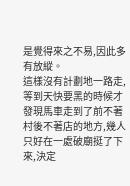是覺得來之不易,因此多有放縱。
這樣沒有計劃地一路走,等到天快要黑的時候才發現馬車走到了前不著村後不著店的地方,幾人只好在一處破廟挺了下來,決定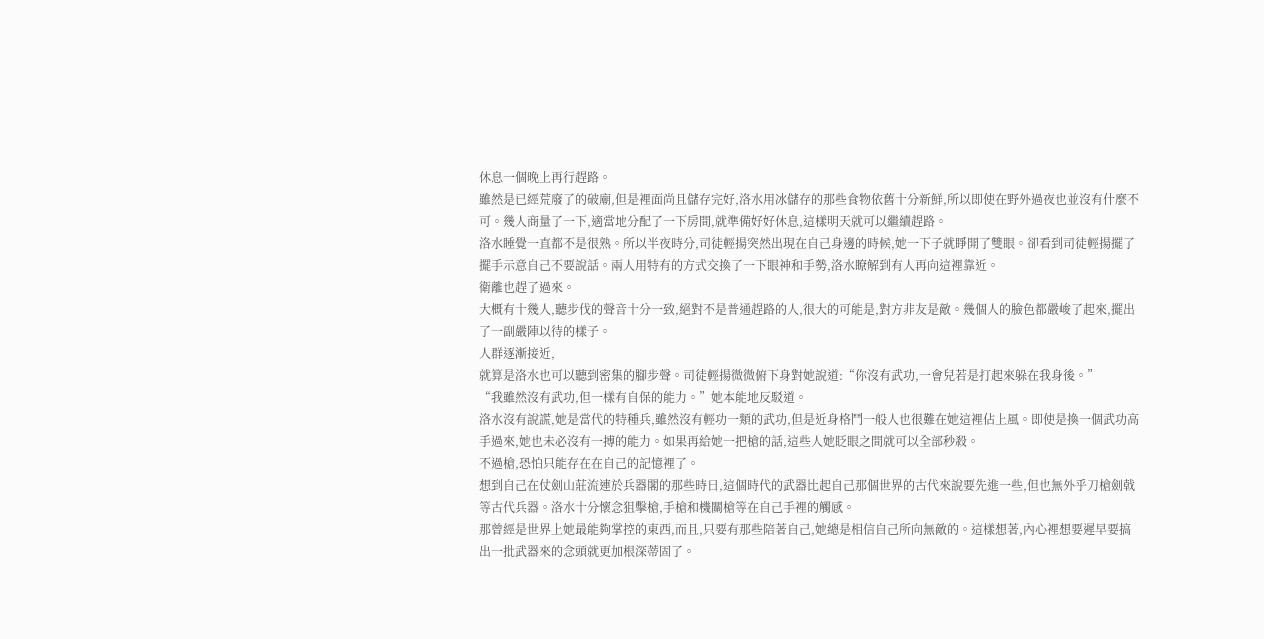休息一個晚上再行趕路。
雖然是已經荒廢了的破廟,但是裡面尚且儲存完好,洛水用冰儲存的那些食物依舊十分新鮮,所以即使在野外過夜也並沒有什麼不可。幾人商量了一下,適當地分配了一下房間,就準備好好休息,這樣明天就可以繼續趕路。
洛水睡覺一直都不是很熟。所以半夜時分,司徒輕揚突然出現在自己身邊的時候,她一下子就睜開了雙眼。卻看到司徒輕揚擺了擺手示意自己不要說話。兩人用特有的方式交換了一下眼神和手勢,洛水瞭解到有人再向這裡靠近。
衛離也趕了過來。
大概有十幾人,聽步伐的聲音十分一致,絕對不是普通趕路的人,很大的可能是,對方非友是敵。幾個人的臉色都嚴峻了起來,擺出了一副嚴陣以待的樣子。
人群逐漸接近,
就算是洛水也可以聽到密集的腳步聲。司徒輕揚微微俯下身對她說道:“你沒有武功,一會兒若是打起來躲在我身後。”
“我雖然沒有武功,但一樣有自保的能力。”她本能地反駁道。
洛水沒有說謊,她是當代的特種兵,雖然沒有輕功一類的武功,但是近身格鬥一般人也很難在她這裡佔上風。即使是換一個武功高手過來,她也未必沒有一搏的能力。如果再給她一把槍的話,這些人她眨眼之間就可以全部秒殺。
不過槍,恐怕只能存在在自己的記憶裡了。
想到自己在仗劍山莊流連於兵器閣的那些時日,這個時代的武器比起自己那個世界的古代來說要先進一些,但也無外乎刀槍劍戟等古代兵器。洛水十分懷念狙擊槍,手槍和機關槍等在自己手裡的觸感。
那曾經是世界上她最能夠掌控的東西,而且,只要有那些陪著自己,她總是相信自己所向無敵的。這樣想著,內心裡想要遲早要搞出一批武器來的念頭就更加根深蒂固了。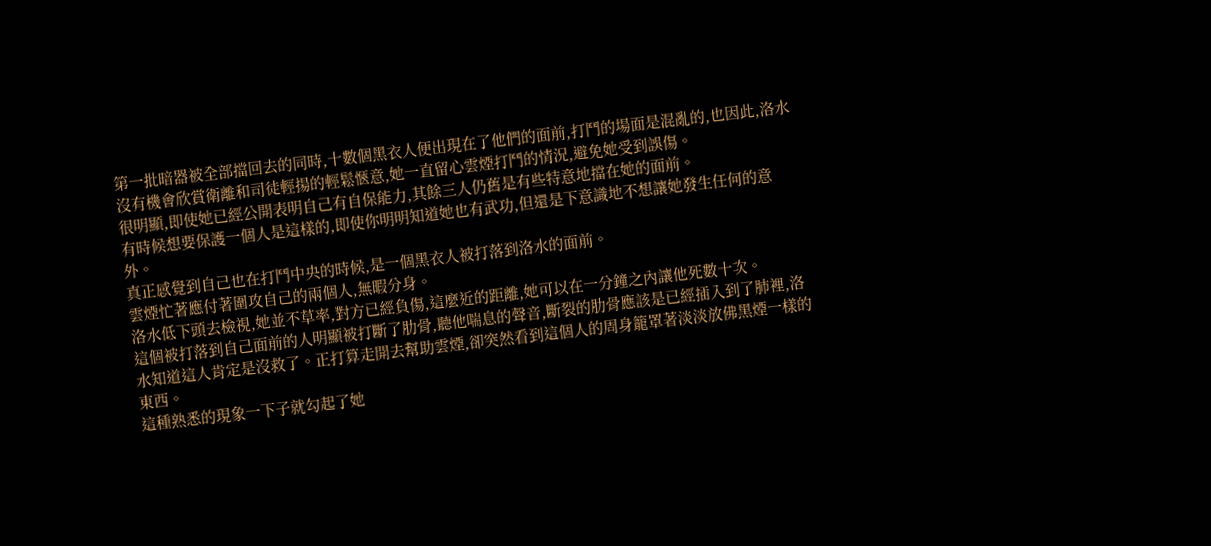第一批暗器被全部擋回去的同時,十數個黑衣人便出現在了他們的面前,打鬥的場面是混亂的,也因此,洛水沒有機會欣賞衛離和司徒輕揚的輕鬆愜意,她一直留心雲煙打鬥的情況,避免她受到誤傷。
很明顯,即使她已經公開表明自己有自保能力,其餘三人仍舊是有些特意地擋在她的面前。
有時候想要保護一個人是這樣的,即使你明明知道她也有武功,但還是下意識地不想讓她發生任何的意外。
真正感覺到自己也在打鬥中央的時候,是一個黑衣人被打落到洛水的面前。
雲煙忙著應付著圍攻自己的兩個人,無暇分身。
洛水低下頭去檢視,她並不草率,對方已經負傷,這麼近的距離,她可以在一分鐘之內讓他死數十次。
這個被打落到自己面前的人明顯被打斷了肋骨,聽他喘息的聲音,斷裂的肋骨應該是已經插入到了肺裡,洛水知道這人肯定是沒救了。正打算走開去幫助雲煙,卻突然看到這個人的周身籠罩著淡淡放佛黑煙一樣的東西。
這種熟悉的現象一下子就勾起了她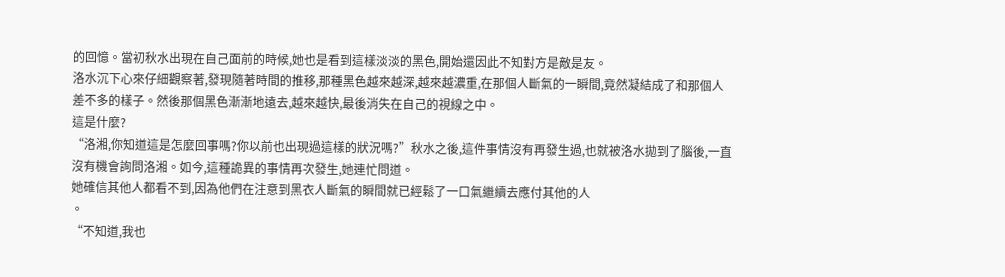的回憶。當初秋水出現在自己面前的時候,她也是看到這樣淡淡的黑色,開始還因此不知對方是敵是友。
洛水沉下心來仔細觀察著,發現隨著時間的推移,那種黑色越來越深,越來越濃重,在那個人斷氣的一瞬間,竟然凝結成了和那個人差不多的樣子。然後那個黑色漸漸地遠去,越來越快,最後消失在自己的視線之中。
這是什麼?
“洛湘,你知道這是怎麼回事嗎?你以前也出現過這樣的狀況嗎?”秋水之後,這件事情沒有再發生過,也就被洛水拋到了腦後,一直沒有機會詢問洛湘。如今,這種詭異的事情再次發生,她連忙問道。
她確信其他人都看不到,因為他們在注意到黑衣人斷氣的瞬間就已經鬆了一口氣繼續去應付其他的人
。
“不知道,我也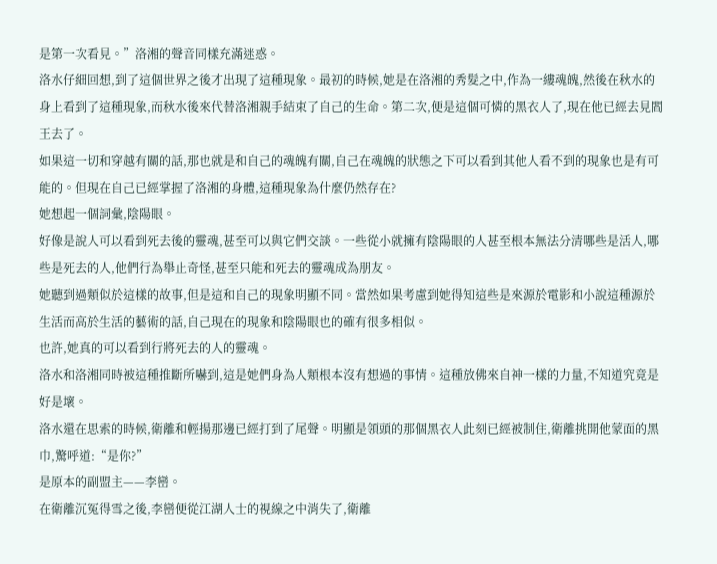是第一次看見。”洛湘的聲音同樣充滿迷惑。
洛水仔細回想,到了這個世界之後才出現了這種現象。最初的時候,她是在洛湘的秀髮之中,作為一縷魂魄,然後在秋水的身上看到了這種現象,而秋水後來代替洛湘親手結束了自己的生命。第二次,便是這個可憐的黑衣人了,現在他已經去見閻王去了。
如果這一切和穿越有關的話,那也就是和自己的魂魄有關,自己在魂魄的狀態之下可以看到其他人看不到的現象也是有可能的。但現在自己已經掌握了洛湘的身體,這種現象為什麼仍然存在?
她想起一個詞彙,陰陽眼。
好像是說人可以看到死去後的靈魂,甚至可以與它們交談。一些從小就擁有陰陽眼的人甚至根本無法分清哪些是活人,哪些是死去的人,他們行為舉止奇怪,甚至只能和死去的靈魂成為朋友。
她聽到過類似於這樣的故事,但是這和自己的現象明顯不同。當然如果考慮到她得知這些是來源於電影和小說這種源於生活而高於生活的藝術的話,自己現在的現象和陰陽眼也的確有很多相似。
也許,她真的可以看到行將死去的人的靈魂。
洛水和洛湘同時被這種推斷所嚇到,這是她們身為人類根本沒有想過的事情。這種放佛來自神一樣的力量,不知道究竟是好是壞。
洛水還在思索的時候,衛離和輕揚那邊已經打到了尾聲。明顯是領頭的那個黑衣人此刻已經被制住,衛離挑開他蒙面的黑巾,驚呼道:“是你?”
是原本的副盟主——李巒。
在衛離沉冤得雪之後,李巒便從江湖人士的視線之中消失了,衛離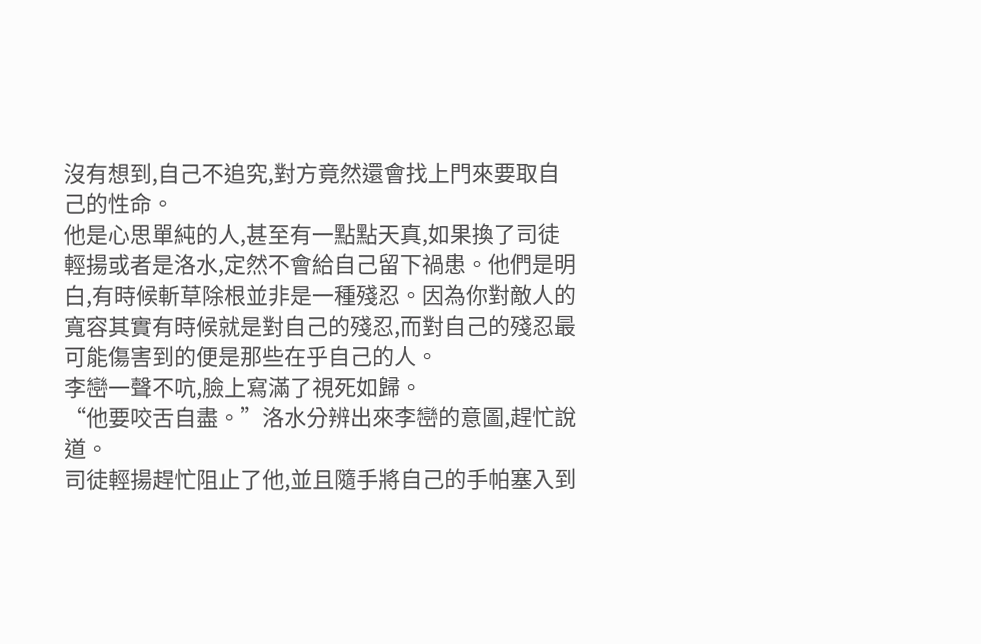沒有想到,自己不追究,對方竟然還會找上門來要取自己的性命。
他是心思單純的人,甚至有一點點天真,如果換了司徒輕揚或者是洛水,定然不會給自己留下禍患。他們是明白,有時候斬草除根並非是一種殘忍。因為你對敵人的寬容其實有時候就是對自己的殘忍,而對自己的殘忍最可能傷害到的便是那些在乎自己的人。
李巒一聲不吭,臉上寫滿了視死如歸。
“他要咬舌自盡。”洛水分辨出來李巒的意圖,趕忙說道。
司徒輕揚趕忙阻止了他,並且隨手將自己的手帕塞入到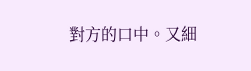對方的口中。又細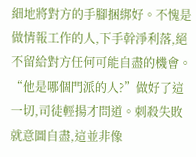細地將對方的手腳捆綁好。不愧是做情報工作的人,下手幹淨利落,絕不留給對方任何可能自盡的機會。
“他是哪個門派的人?”做好了這一切,司徒輕揚才問道。刺殺失敗就意圖自盡,這並非像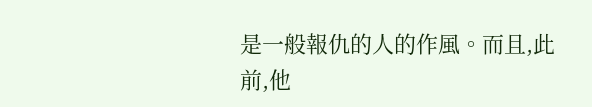是一般報仇的人的作風。而且,此前,他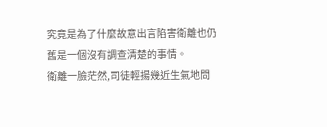究竟是為了什麼故意出言陷害衛離也仍舊是一個沒有調查清楚的事情。
衛離一臉茫然,司徒輕揚幾近生氣地問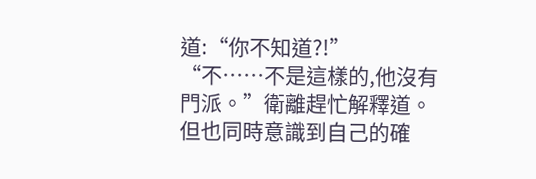道:“你不知道?!”
“不……不是這樣的,他沒有門派。”衛離趕忙解釋道。但也同時意識到自己的確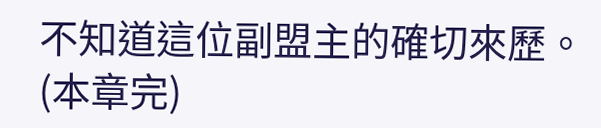不知道這位副盟主的確切來歷。
(本章完)